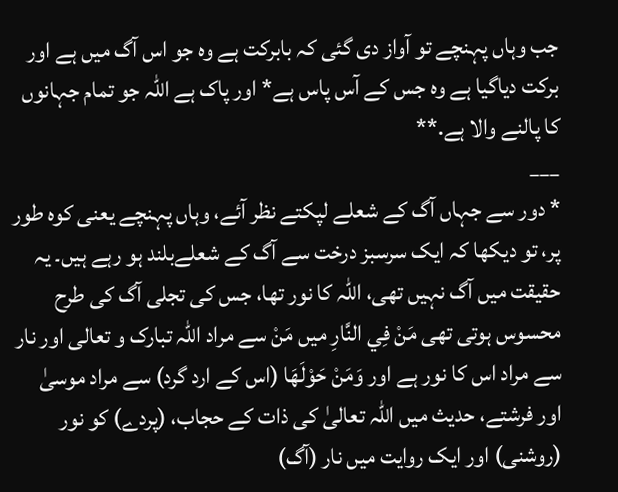جب وہاں پہنچے تو آواز دی گئی کہ بابرکت ہے وه جو اس آگ میں ہے اور برکت دیاگیا ہے وه جس کے آس پاس ہے* اور پاک ہے اللہ جو تمام جہانوں کا پالنے والا ہے.**
___
* دور سے جہاں آگ کے شعلے لپکتے نظر آئے، وہاں پہنچے یعنی کوہ طور پر، تو دیکھا کہ ایک سرسبز درخت سے آگ کے شعلےبلند ہو رہے ہیں۔ یہ حقیقت میں آگ نہیں تھی، اللہ کا نور تھا، جس کی تجلی آگ کی طرح محسوس ہوتی تھی مَنْ فِي النَّارِ میں مَنْ سے مراد اللہ تبارک و تعالی اور نار سے مراد اس کا نور ہے اور وَمَنْ حَوْلَهَا (اس کے ارد گرد) سے مراد موسیٰ اور فرشتے، حدیث میں اللہ تعالیٰ کی ذات کے حجاب، (پردے) کو نور (روشنی) اور ایک روایت میں نار (آگ)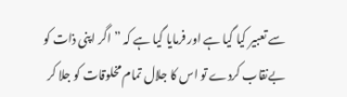سے تعبیر کیا گیا ہے اور فرمایا گیا ہے کہ ”اگر اپنی ذات کو بےنقاب کردے تو اس کا جلال تمام مخلوقات کو جلا کر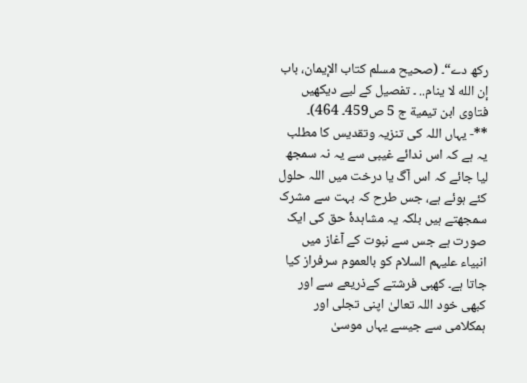رکھ دے“۔ (صحيح مسلم كتاب الإيمان، باب إن الله لا ينام.. ۔ تفصیل کے لیے دیکھیں فتاوى ابن تيمية ج 5 ص459۔ 464)۔
**- یہاں اللہ کی تنزیہ وتقدیس کا مطلب یہ ہے کہ اس ندائے غیبی سے یہ نہ سمجھ لیا جائے کہ اس آگ یا درخت میں اللہ حلول کئے ہوئے ہے، جس طرح کہ بہت سے مشرک سمجھتے ہیں بلکہ یہ مشاہدۂ حق کی ایک صورت ہے جس سے نبوت کے آغاز میں انبیاء علیہم السلام کو بالعموم سرفراز کیا جاتا ہے۔ کھبی فرشتے کےذریعے سے اور کبھی خود اللہ تعالیٰ اپنی تجلی اور ہمکلامی سے جیسے یہاں موسیٰ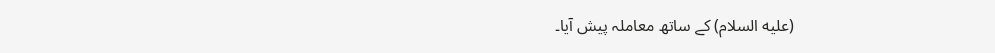(عليه السلام) کے ساتھ معاملہ پیش آیا۔